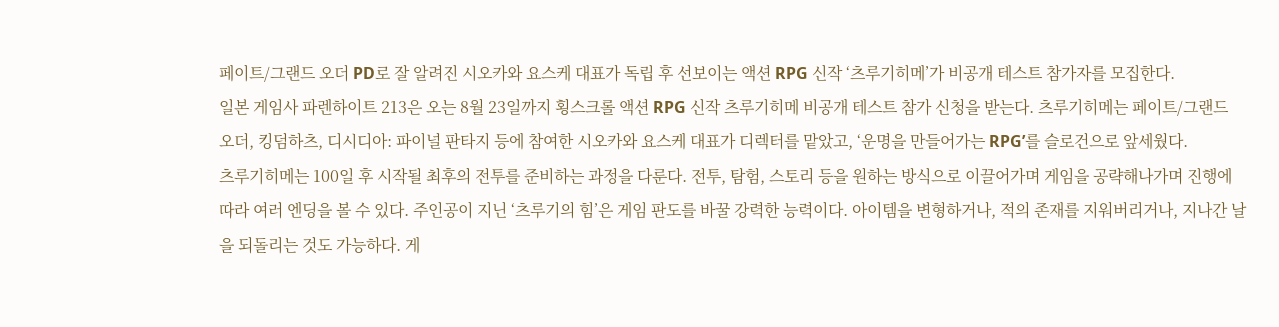페이트/그랜드 오더 PD로 잘 알려진 시오카와 요스케 대표가 독립 후 선보이는 액션 RPG 신작 ‘츠루기히메’가 비공개 테스트 참가자를 모집한다.
일본 게임사 파렌하이트 213은 오는 8월 23일까지 횡스크롤 액션 RPG 신작 츠루기히메 비공개 테스트 참가 신청을 받는다. 츠루기히메는 페이트/그랜드 오더, 킹덤하츠, 디시디아: 파이널 판타지 등에 참여한 시오카와 요스케 대표가 디렉터를 맡았고, ‘운명을 만들어가는 RPG’를 슬로건으로 앞세웠다.
츠루기히메는 100일 후 시작될 최후의 전투를 준비하는 과정을 다룬다. 전투, 탐험, 스토리 등을 원하는 방식으로 이끌어가며 게임을 공략해나가며 진행에 따라 여러 엔딩을 볼 수 있다. 주인공이 지닌 ‘츠루기의 힘’은 게임 판도를 바꿀 강력한 능력이다. 아이템을 변형하거나, 적의 존재를 지워버리거나, 지나간 날을 되돌리는 것도 가능하다. 게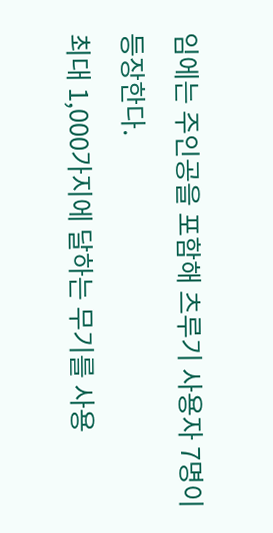임에는 주인공을 포함해 츠루기 사용자 7명이 등장한다.
최대 1,000가지에 달하는 무기를 사용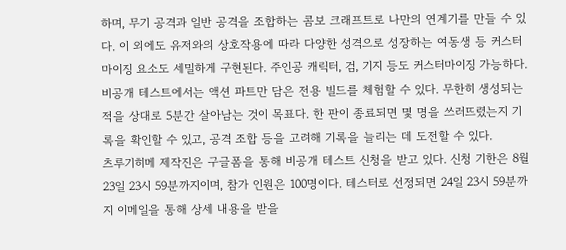하며, 무기 공격과 일반 공격을 조합하는 콤보 크래프트로 나만의 연계기를 만들 수 있다. 이 외에도 유저와의 상호작용에 따라 다양한 성격으로 성장하는 여동생 등 커스터마이징 요소도 세밀하게 구현된다. 주인공 캐릭터, 검, 기지 등도 커스터마이징 가능하다.
비공개 테스트에서는 액션 파트만 담은 전용 빌드를 체험할 수 있다. 무한히 생성되는 적을 상대로 5분간 살아남는 것이 목표다. 한 판이 종료되면 몇 명을 쓰러뜨렸는지 기록을 확인할 수 있고, 공격 조합 등을 고려해 기록을 늘리는 데 도전할 수 있다.
츠루기히메 제작진은 구글폼을 통해 비공개 테스트 신청을 받고 있다. 신청 기한은 8월 23일 23시 59분까지이며, 참가 인원은 100명이다. 테스터로 선정되면 24일 23시 59분까지 이메일을 통해 상세 내용을 받을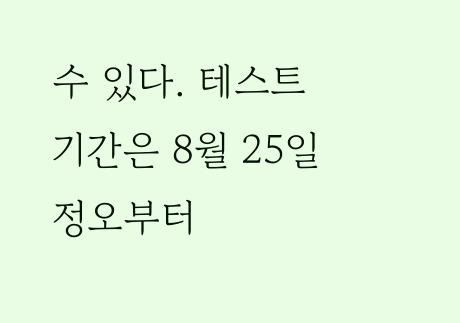수 있다. 테스트 기간은 8월 25일 정오부터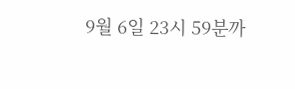9월 6일 23시 59분까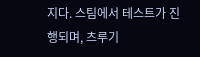지다. 스팀에서 테스트가 진행되며, 츠루기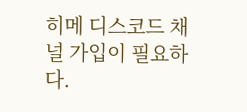히메 디스코드 채널 가입이 필요하다.